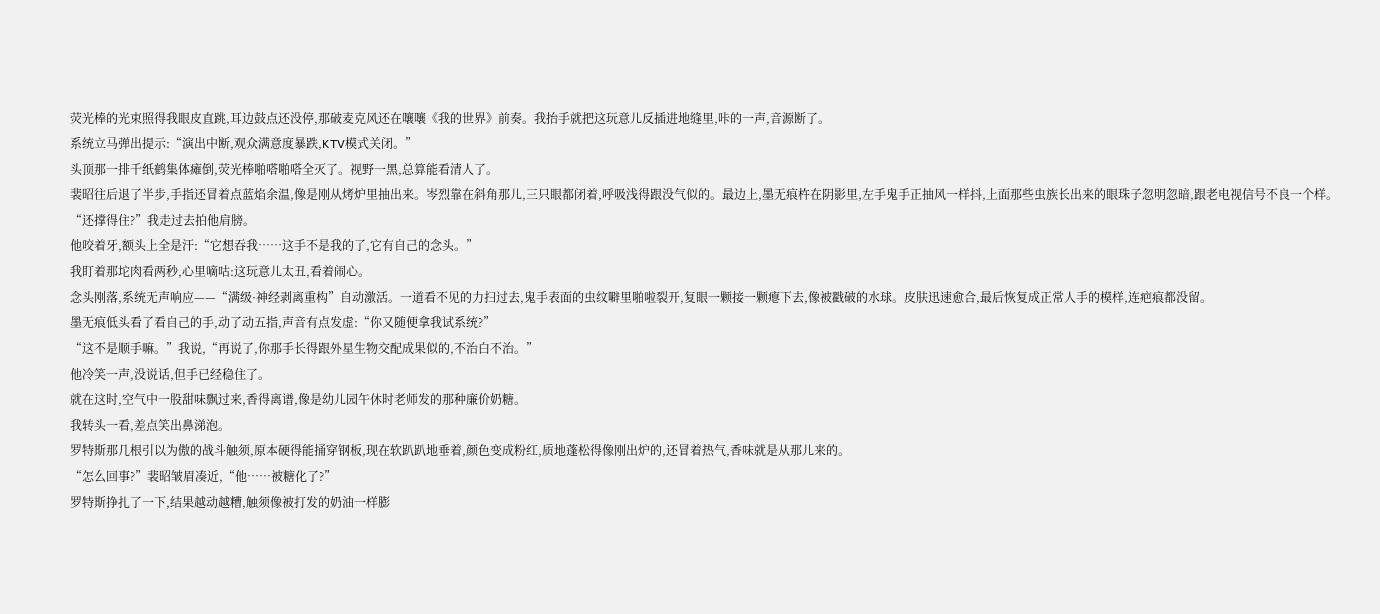荧光棒的光束照得我眼皮直跳,耳边鼓点还没停,那破麦克风还在嚷嚷《我的世界》前奏。我抬手就把这玩意儿反插进地缝里,咔的一声,音源断了。
系统立马弹出提示:“演出中断,观众满意度暴跌,KTV模式关闭。”
头顶那一排千纸鹤集体瘫倒,荧光棒啪嗒啪嗒全灭了。视野一黑,总算能看清人了。
裴昭往后退了半步,手指还冒着点蓝焰余温,像是刚从烤炉里抽出来。岑烈靠在斜角那儿,三只眼都闭着,呼吸浅得跟没气似的。最边上,墨无痕杵在阴影里,左手鬼手正抽风一样抖,上面那些虫族长出来的眼珠子忽明忽暗,跟老电视信号不良一个样。
“还撑得住?”我走过去拍他肩膀。
他咬着牙,额头上全是汗:“它想吞我……这手不是我的了,它有自己的念头。”
我盯着那坨肉看两秒,心里嘀咕:这玩意儿太丑,看着闹心。
念头刚落,系统无声响应——“满级·神经剥离重构”自动激活。一道看不见的力扫过去,鬼手表面的虫纹噼里啪啦裂开,复眼一颗接一颗瘪下去,像被戳破的水球。皮肤迅速愈合,最后恢复成正常人手的模样,连疤痕都没留。
墨无痕低头看了看自己的手,动了动五指,声音有点发虚:“你又随便拿我试系统?”
“这不是顺手嘛。”我说,“再说了,你那手长得跟外星生物交配成果似的,不治白不治。”
他冷笑一声,没说话,但手已经稳住了。
就在这时,空气中一股甜味飘过来,香得离谱,像是幼儿园午休时老师发的那种廉价奶糖。
我转头一看,差点笑出鼻涕泡。
罗特斯那几根引以为傲的战斗触须,原本硬得能捅穿钢板,现在软趴趴地垂着,颜色变成粉红,质地蓬松得像刚出炉的,还冒着热气,香味就是从那儿来的。
“怎么回事?”裴昭皱眉凑近,“他……被糖化了?”
罗特斯挣扎了一下,结果越动越糟,触须像被打发的奶油一样膨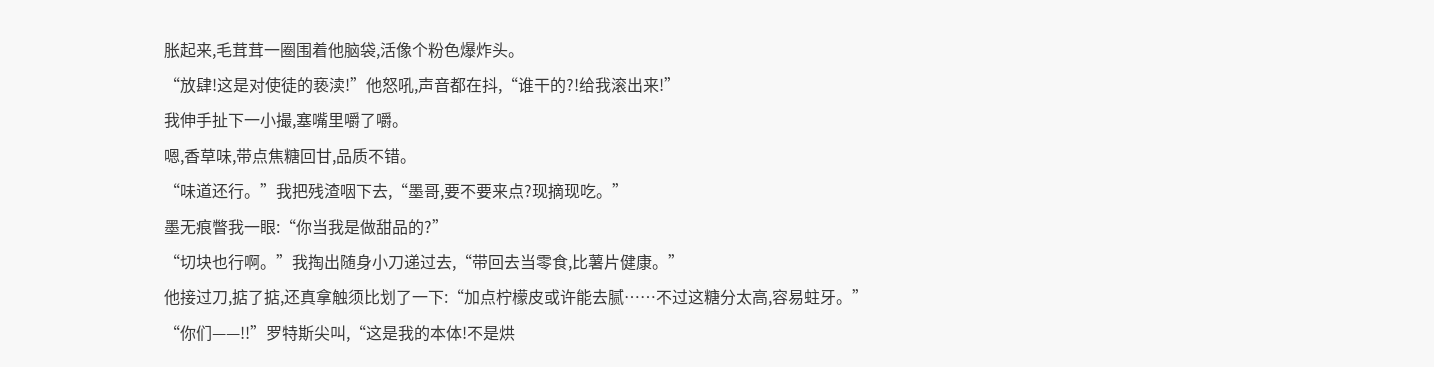胀起来,毛茸茸一圈围着他脑袋,活像个粉色爆炸头。
“放肆!这是对使徒的亵渎!”他怒吼,声音都在抖,“谁干的?!给我滚出来!”
我伸手扯下一小撮,塞嘴里嚼了嚼。
嗯,香草味,带点焦糖回甘,品质不错。
“味道还行。”我把残渣咽下去,“墨哥,要不要来点?现摘现吃。”
墨无痕瞥我一眼:“你当我是做甜品的?”
“切块也行啊。”我掏出随身小刀递过去,“带回去当零食,比薯片健康。”
他接过刀,掂了掂,还真拿触须比划了一下:“加点柠檬皮或许能去腻……不过这糖分太高,容易蛀牙。”
“你们——!!”罗特斯尖叫,“这是我的本体!不是烘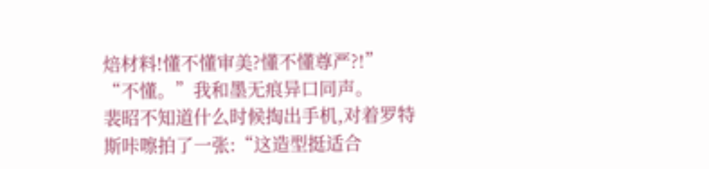焙材料!懂不懂审美?懂不懂尊严?!”
“不懂。”我和墨无痕异口同声。
裴昭不知道什么时候掏出手机,对着罗特斯咔嚓拍了一张:“这造型挺适合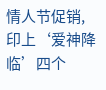情人节促销,印上‘爱神降临’四个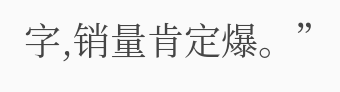字,销量肯定爆。”